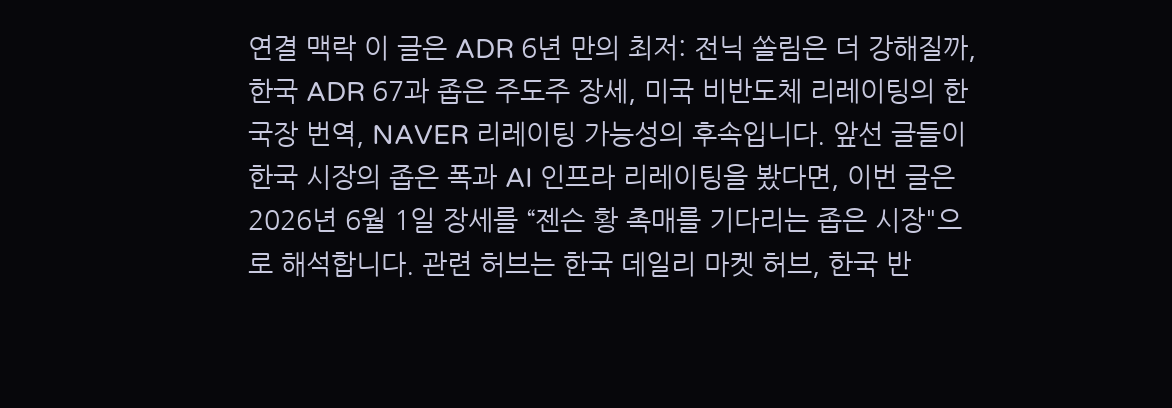연결 맥락 이 글은 ADR 6년 만의 최저: 전닉 쏠림은 더 강해질까, 한국 ADR 67과 좁은 주도주 장세, 미국 비반도체 리레이팅의 한국장 번역, NAVER 리레이팅 가능성의 후속입니다. 앞선 글들이 한국 시장의 좁은 폭과 AI 인프라 리레이팅을 봤다면, 이번 글은 2026년 6월 1일 장세를 “젠슨 황 촉매를 기다리는 좁은 시장"으로 해석합니다. 관련 허브는 한국 데일리 마켓 허브, 한국 반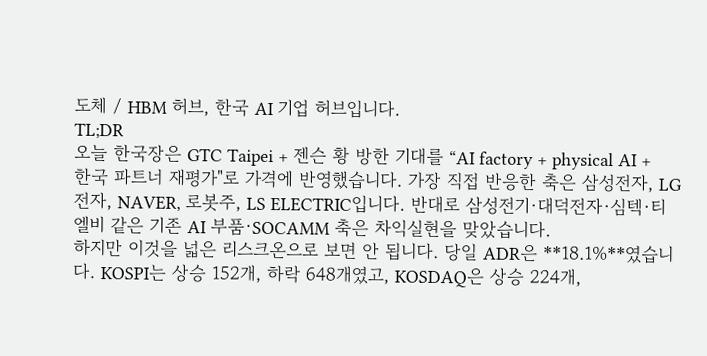도체 / HBM 허브, 한국 AI 기업 허브입니다.
TL;DR
오늘 한국장은 GTC Taipei + 젠슨 황 방한 기대를 “AI factory + physical AI + 한국 파트너 재평가"로 가격에 반영했습니다. 가장 직접 반응한 축은 삼성전자, LG전자, NAVER, 로봇주, LS ELECTRIC입니다. 반대로 삼성전기·대덕전자·심텍·티엘비 같은 기존 AI 부품·SOCAMM 축은 차익실현을 맞았습니다.
하지만 이것을 넓은 리스크온으로 보면 안 됩니다. 당일 ADR은 **18.1%**였습니다. KOSPI는 상승 152개, 하락 648개였고, KOSDAQ은 상승 224개,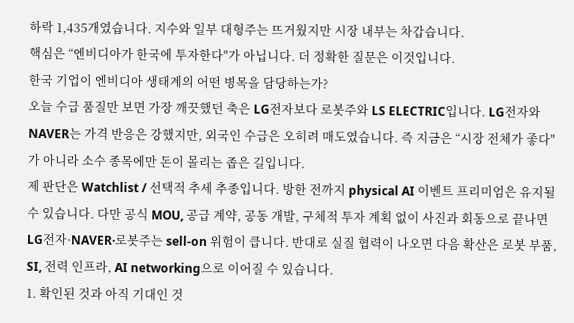하락 1,435개였습니다. 지수와 일부 대형주는 뜨거웠지만 시장 내부는 차갑습니다.
핵심은 “엔비디아가 한국에 투자한다"가 아닙니다. 더 정확한 질문은 이것입니다.
한국 기업이 엔비디아 생태계의 어떤 병목을 담당하는가?
오늘 수급 품질만 보면 가장 깨끗했던 축은 LG전자보다 로봇주와 LS ELECTRIC입니다. LG전자와 NAVER는 가격 반응은 강했지만, 외국인 수급은 오히려 매도였습니다. 즉 지금은 “시장 전체가 좋다"가 아니라 소수 종목에만 돈이 몰리는 좁은 길입니다.
제 판단은 Watchlist / 선택적 추세 추종입니다. 방한 전까지 physical AI 이벤트 프리미엄은 유지될 수 있습니다. 다만 공식 MOU, 공급 계약, 공동 개발, 구체적 투자 계획 없이 사진과 회동으로 끝나면 LG전자·NAVER·로봇주는 sell-on 위험이 큽니다. 반대로 실질 협력이 나오면 다음 확산은 로봇 부품, SI, 전력 인프라, AI networking으로 이어질 수 있습니다.
1. 확인된 것과 아직 기대인 것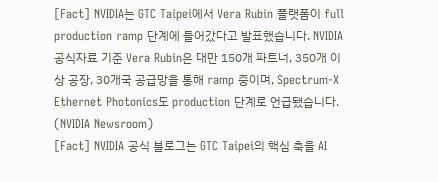[Fact] NVIDIA는 GTC Taipei에서 Vera Rubin 플랫폼이 full production ramp 단계에 들어갔다고 발표했습니다. NVIDIA 공식자료 기준 Vera Rubin은 대만 150개 파트너, 350개 이상 공장, 30개국 공급망을 통해 ramp 중이며, Spectrum-X Ethernet Photonics도 production 단계로 언급됐습니다. (NVIDIA Newsroom)
[Fact] NVIDIA 공식 블로그는 GTC Taipei의 핵심 축을 AI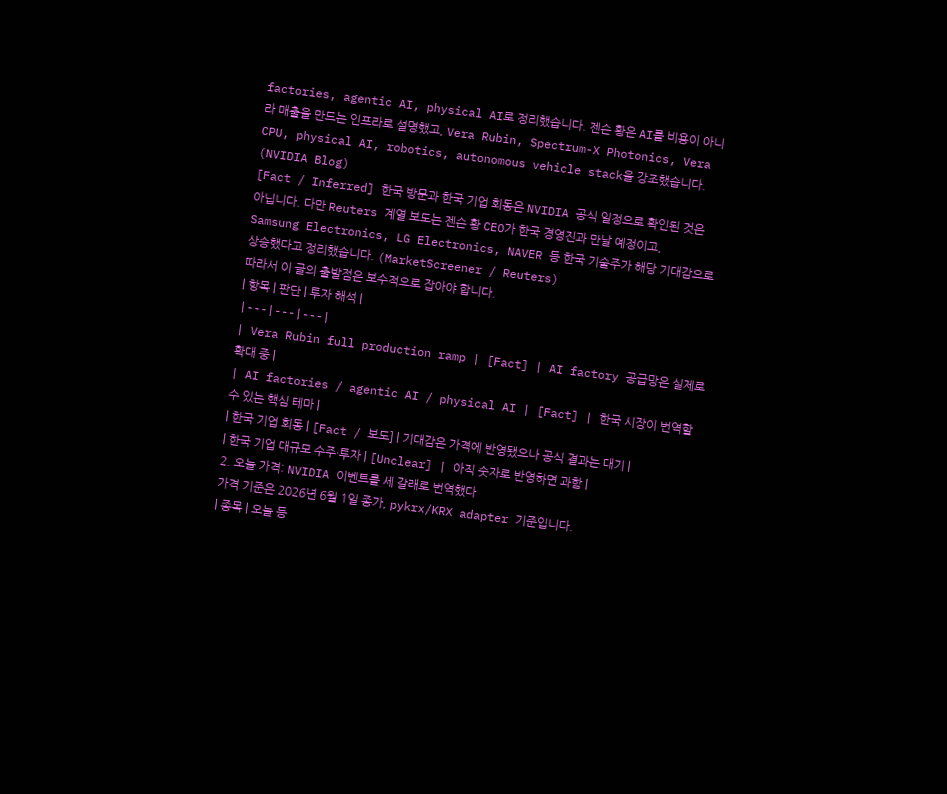factories, agentic AI, physical AI로 정리했습니다. 젠슨 황은 AI를 비용이 아니라 매출을 만드는 인프라로 설명했고, Vera Rubin, Spectrum-X Photonics, Vera CPU, physical AI, robotics, autonomous vehicle stack을 강조했습니다. (NVIDIA Blog)
[Fact / Inferred] 한국 방문과 한국 기업 회동은 NVIDIA 공식 일정으로 확인된 것은 아닙니다. 다만 Reuters 계열 보도는 젠슨 황 CEO가 한국 경영진과 만날 예정이고, Samsung Electronics, LG Electronics, NAVER 등 한국 기술주가 해당 기대감으로 상승했다고 정리했습니다. (MarketScreener / Reuters)
따라서 이 글의 출발점은 보수적으로 잡아야 합니다.
| 항목 | 판단 | 투자 해석 |
|---|---|---|
| Vera Rubin full production ramp | [Fact] | AI factory 공급망은 실제로 확대 중 |
| AI factories / agentic AI / physical AI | [Fact] | 한국 시장이 번역할 수 있는 핵심 테마 |
| 한국 기업 회동 | [Fact / 보도] | 기대감은 가격에 반영됐으나 공식 결과는 대기 |
| 한국 기업 대규모 수주·투자 | [Unclear] | 아직 숫자로 반영하면 과함 |
2. 오늘 가격: NVIDIA 이벤트를 세 갈래로 번역했다
가격 기준은 2026년 6월 1일 종가, pykrx/KRX adapter 기준입니다.
| 종목 | 오늘 등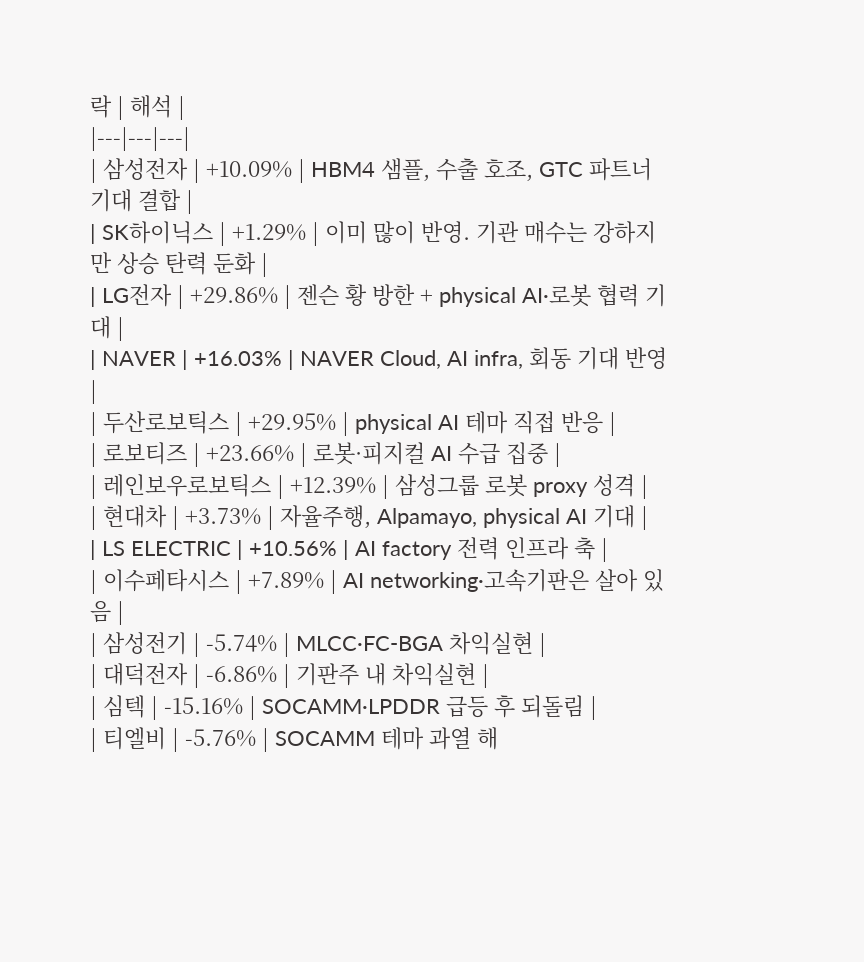락 | 해석 |
|---|---|---|
| 삼성전자 | +10.09% | HBM4 샘플, 수출 호조, GTC 파트너 기대 결합 |
| SK하이닉스 | +1.29% | 이미 많이 반영. 기관 매수는 강하지만 상승 탄력 둔화 |
| LG전자 | +29.86% | 젠슨 황 방한 + physical AI·로봇 협력 기대 |
| NAVER | +16.03% | NAVER Cloud, AI infra, 회동 기대 반영 |
| 두산로보틱스 | +29.95% | physical AI 테마 직접 반응 |
| 로보티즈 | +23.66% | 로봇·피지컬 AI 수급 집중 |
| 레인보우로보틱스 | +12.39% | 삼성그룹 로봇 proxy 성격 |
| 현대차 | +3.73% | 자율주행, Alpamayo, physical AI 기대 |
| LS ELECTRIC | +10.56% | AI factory 전력 인프라 축 |
| 이수페타시스 | +7.89% | AI networking·고속기판은 살아 있음 |
| 삼성전기 | -5.74% | MLCC·FC-BGA 차익실현 |
| 대덕전자 | -6.86% | 기판주 내 차익실현 |
| 심텍 | -15.16% | SOCAMM·LPDDR 급등 후 되돌림 |
| 티엘비 | -5.76% | SOCAMM 테마 과열 해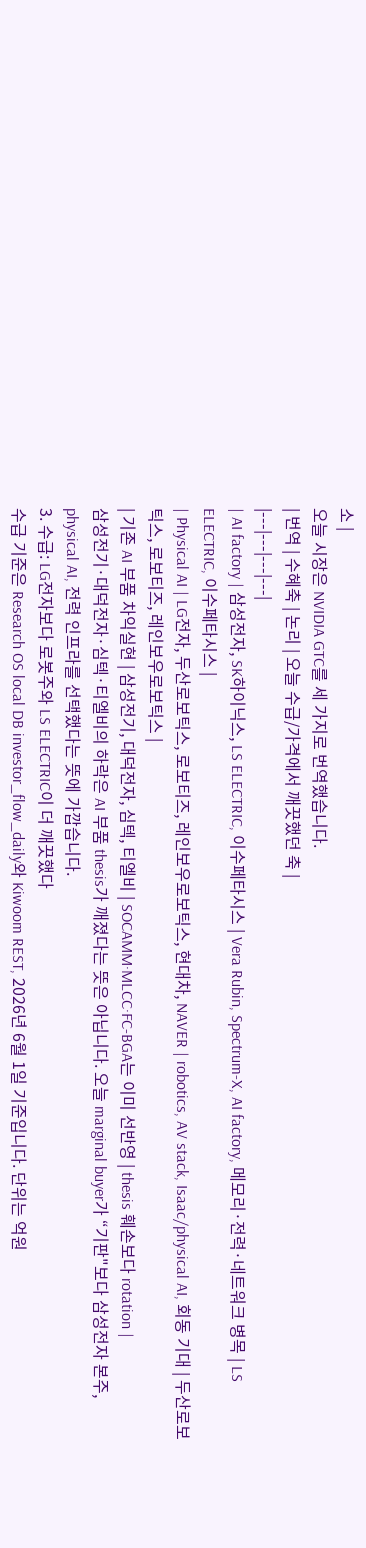소 |
오늘 시장은 NVIDIA GTC를 세 가지로 번역했습니다.
| 번역 | 수혜축 | 논리 | 오늘 수급/가격에서 깨끗했던 축 |
|---|---|---|---|
| AI factory | 삼성전자, SK하이닉스, LS ELECTRIC, 이수페타시스 | Vera Rubin, Spectrum-X, AI factory, 메모리·전력·네트워크 병목 | LS ELECTRIC, 이수페타시스 |
| Physical AI | LG전자, 두산로보틱스, 로보티즈, 레인보우로보틱스, 현대차, NAVER | robotics, AV stack, Isaac/physical AI, 회동 기대 | 두산로보틱스, 로보티즈, 레인보우로보틱스 |
| 기존 AI 부품 차익실현 | 삼성전기, 대덕전자, 심텍, 티엘비 | SOCAMM·MLCC·FC-BGA는 이미 선반영 | thesis 훼손보다 rotation |
삼성전기·대덕전자·심텍·티엘비의 하락은 AI 부품 thesis가 깨졌다는 뜻은 아닙니다. 오늘 marginal buyer가 “기판"보다 삼성전자 본주, physical AI, 전력 인프라를 선택했다는 뜻에 가깝습니다.
3. 수급: LG전자보다 로봇주와 LS ELECTRIC이 더 깨끗했다
수급 기준은 Research OS local DB investor_flow_daily와 Kiwoom REST, 2026년 6월 1일 기준입니다. 단위는 억원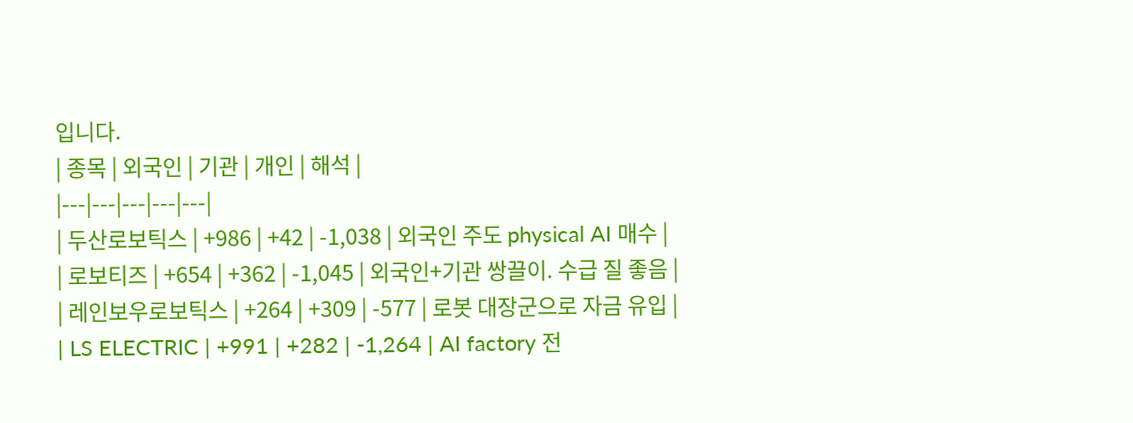입니다.
| 종목 | 외국인 | 기관 | 개인 | 해석 |
|---|---|---|---|---|
| 두산로보틱스 | +986 | +42 | -1,038 | 외국인 주도 physical AI 매수 |
| 로보티즈 | +654 | +362 | -1,045 | 외국인+기관 쌍끌이. 수급 질 좋음 |
| 레인보우로보틱스 | +264 | +309 | -577 | 로봇 대장군으로 자금 유입 |
| LS ELECTRIC | +991 | +282 | -1,264 | AI factory 전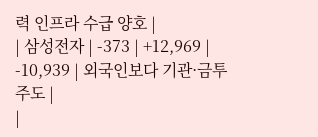력 인프라 수급 양호 |
| 삼성전자 | -373 | +12,969 | -10,939 | 외국인보다 기관·금투 주도 |
|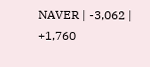NAVER | -3,062 | +1,760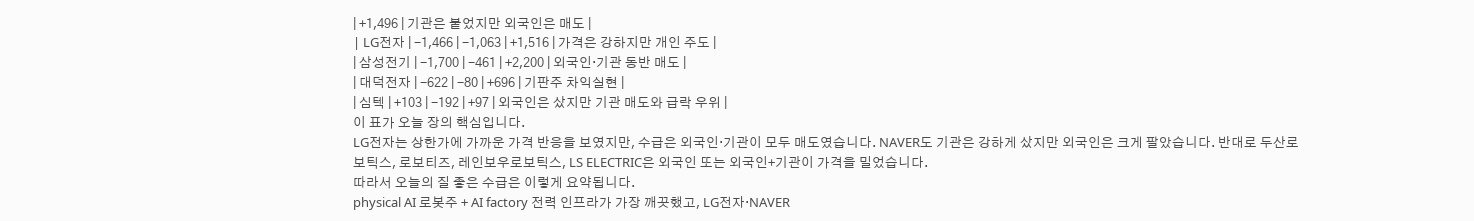| +1,496 | 기관은 붙었지만 외국인은 매도 |
| LG전자 | -1,466 | -1,063 | +1,516 | 가격은 강하지만 개인 주도 |
| 삼성전기 | -1,700 | -461 | +2,200 | 외국인·기관 동반 매도 |
| 대덕전자 | -622 | -80 | +696 | 기판주 차익실현 |
| 심텍 | +103 | -192 | +97 | 외국인은 샀지만 기관 매도와 급락 우위 |
이 표가 오늘 장의 핵심입니다.
LG전자는 상한가에 가까운 가격 반응을 보였지만, 수급은 외국인·기관이 모두 매도였습니다. NAVER도 기관은 강하게 샀지만 외국인은 크게 팔았습니다. 반대로 두산로보틱스, 로보티즈, 레인보우로보틱스, LS ELECTRIC은 외국인 또는 외국인+기관이 가격을 밀었습니다.
따라서 오늘의 질 좋은 수급은 이렇게 요약됩니다.
physical AI 로봇주 + AI factory 전력 인프라가 가장 깨끗했고, LG전자·NAVER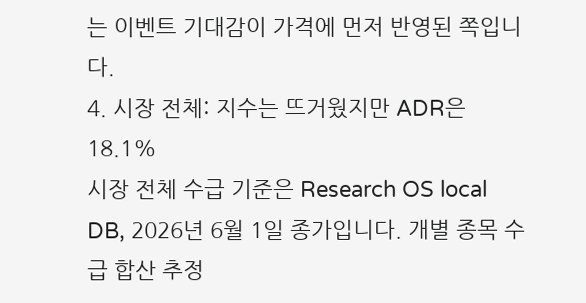는 이벤트 기대감이 가격에 먼저 반영된 쪽입니다.
4. 시장 전체: 지수는 뜨거웠지만 ADR은 18.1%
시장 전체 수급 기준은 Research OS local DB, 2026년 6월 1일 종가입니다. 개별 종목 수급 합산 추정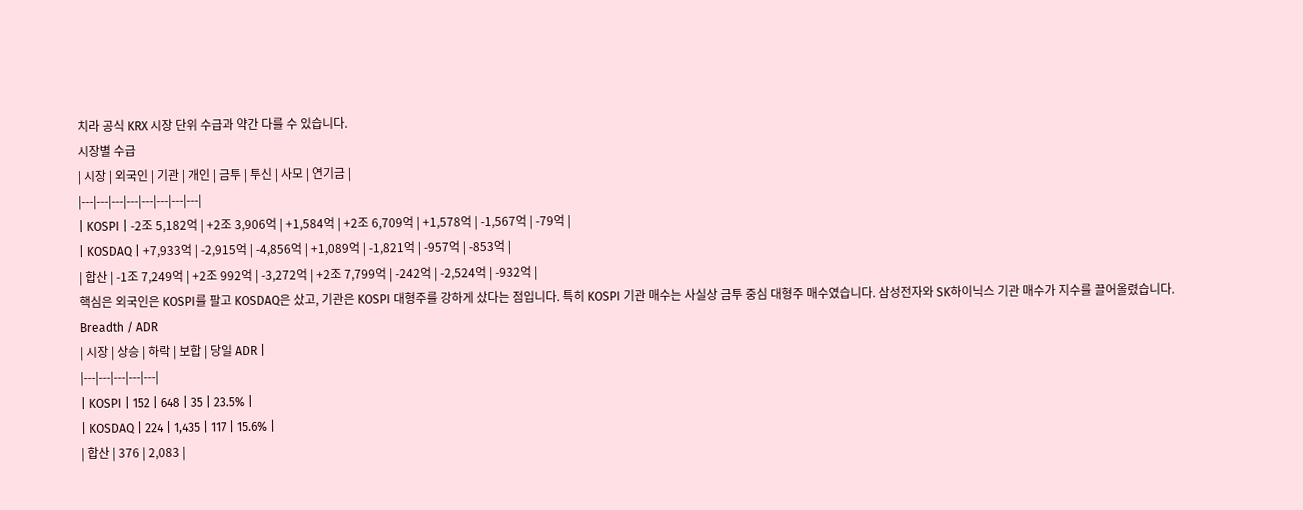치라 공식 KRX 시장 단위 수급과 약간 다를 수 있습니다.
시장별 수급
| 시장 | 외국인 | 기관 | 개인 | 금투 | 투신 | 사모 | 연기금 |
|---|---|---|---|---|---|---|---|
| KOSPI | -2조 5,182억 | +2조 3,906억 | +1,584억 | +2조 6,709억 | +1,578억 | -1,567억 | -79억 |
| KOSDAQ | +7,933억 | -2,915억 | -4,856억 | +1,089억 | -1,821억 | -957억 | -853억 |
| 합산 | -1조 7,249억 | +2조 992억 | -3,272억 | +2조 7,799억 | -242억 | -2,524억 | -932억 |
핵심은 외국인은 KOSPI를 팔고 KOSDAQ은 샀고, 기관은 KOSPI 대형주를 강하게 샀다는 점입니다. 특히 KOSPI 기관 매수는 사실상 금투 중심 대형주 매수였습니다. 삼성전자와 SK하이닉스 기관 매수가 지수를 끌어올렸습니다.
Breadth / ADR
| 시장 | 상승 | 하락 | 보합 | 당일 ADR |
|---|---|---|---|---|
| KOSPI | 152 | 648 | 35 | 23.5% |
| KOSDAQ | 224 | 1,435 | 117 | 15.6% |
| 합산 | 376 | 2,083 |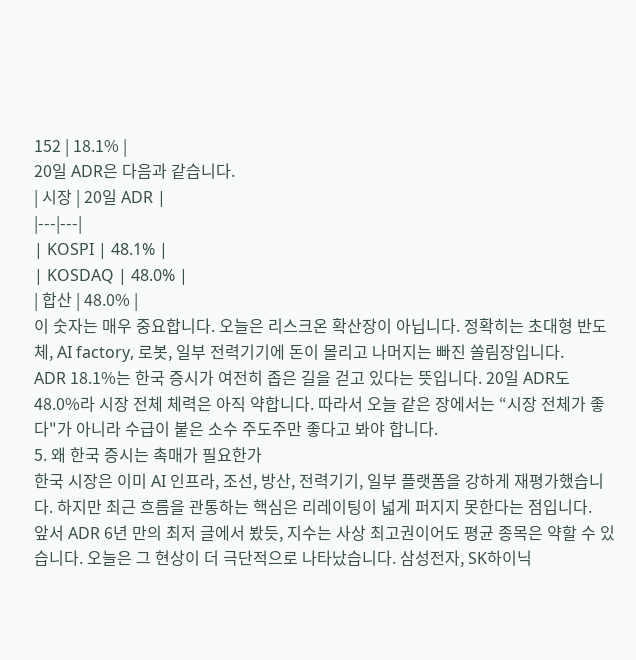152 | 18.1% |
20일 ADR은 다음과 같습니다.
| 시장 | 20일 ADR |
|---|---|
| KOSPI | 48.1% |
| KOSDAQ | 48.0% |
| 합산 | 48.0% |
이 숫자는 매우 중요합니다. 오늘은 리스크온 확산장이 아닙니다. 정확히는 초대형 반도체, AI factory, 로봇, 일부 전력기기에 돈이 몰리고 나머지는 빠진 쏠림장입니다.
ADR 18.1%는 한국 증시가 여전히 좁은 길을 걷고 있다는 뜻입니다. 20일 ADR도 48.0%라 시장 전체 체력은 아직 약합니다. 따라서 오늘 같은 장에서는 “시장 전체가 좋다"가 아니라 수급이 붙은 소수 주도주만 좋다고 봐야 합니다.
5. 왜 한국 증시는 촉매가 필요한가
한국 시장은 이미 AI 인프라, 조선, 방산, 전력기기, 일부 플랫폼을 강하게 재평가했습니다. 하지만 최근 흐름을 관통하는 핵심은 리레이팅이 넓게 퍼지지 못한다는 점입니다.
앞서 ADR 6년 만의 최저 글에서 봤듯, 지수는 사상 최고권이어도 평균 종목은 약할 수 있습니다. 오늘은 그 현상이 더 극단적으로 나타났습니다. 삼성전자, SK하이닉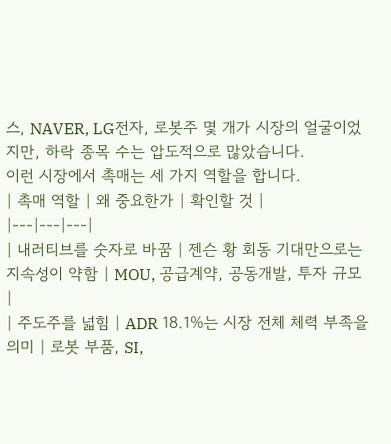스, NAVER, LG전자, 로봇주 몇 개가 시장의 얼굴이었지만, 하락 종목 수는 압도적으로 많았습니다.
이런 시장에서 촉매는 세 가지 역할을 합니다.
| 촉매 역할 | 왜 중요한가 | 확인할 것 |
|---|---|---|
| 내러티브를 숫자로 바꿈 | 젠슨 황 회동 기대만으로는 지속성이 약함 | MOU, 공급계약, 공동개발, 투자 규모 |
| 주도주를 넓힘 | ADR 18.1%는 시장 전체 체력 부족을 의미 | 로봇 부품, SI,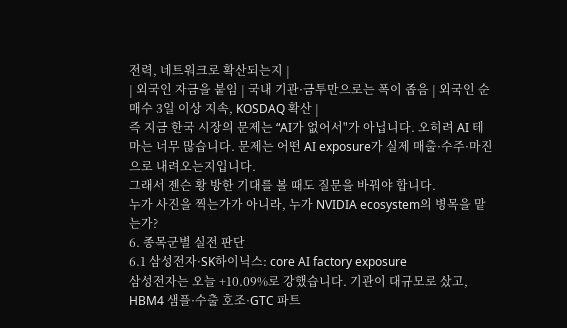전력, 네트워크로 확산되는지 |
| 외국인 자금을 붙임 | 국내 기관·금투만으로는 폭이 좁음 | 외국인 순매수 3일 이상 지속, KOSDAQ 확산 |
즉 지금 한국 시장의 문제는 “AI가 없어서"가 아닙니다. 오히려 AI 테마는 너무 많습니다. 문제는 어떤 AI exposure가 실제 매출·수주·마진으로 내려오는지입니다.
그래서 젠슨 황 방한 기대를 볼 때도 질문을 바꿔야 합니다.
누가 사진을 찍는가가 아니라, 누가 NVIDIA ecosystem의 병목을 맡는가?
6. 종목군별 실전 판단
6.1 삼성전자·SK하이닉스: core AI factory exposure
삼성전자는 오늘 +10.09%로 강했습니다. 기관이 대규모로 샀고, HBM4 샘플·수출 호조·GTC 파트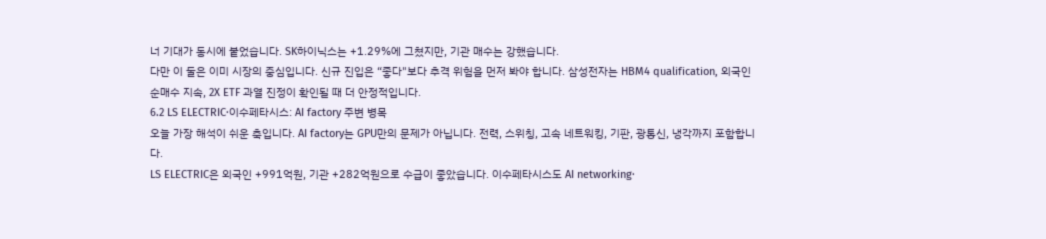너 기대가 동시에 붙었습니다. SK하이닉스는 +1.29%에 그쳤지만, 기관 매수는 강했습니다.
다만 이 둘은 이미 시장의 중심입니다. 신규 진입은 “좋다"보다 추격 위험을 먼저 봐야 합니다. 삼성전자는 HBM4 qualification, 외국인 순매수 지속, 2X ETF 과열 진정이 확인될 때 더 안정적입니다.
6.2 LS ELECTRIC·이수페타시스: AI factory 주변 병목
오늘 가장 해석이 쉬운 축입니다. AI factory는 GPU만의 문제가 아닙니다. 전력, 스위칭, 고속 네트워킹, 기판, 광통신, 냉각까지 포함합니다.
LS ELECTRIC은 외국인 +991억원, 기관 +282억원으로 수급이 좋았습니다. 이수페타시스도 AI networking·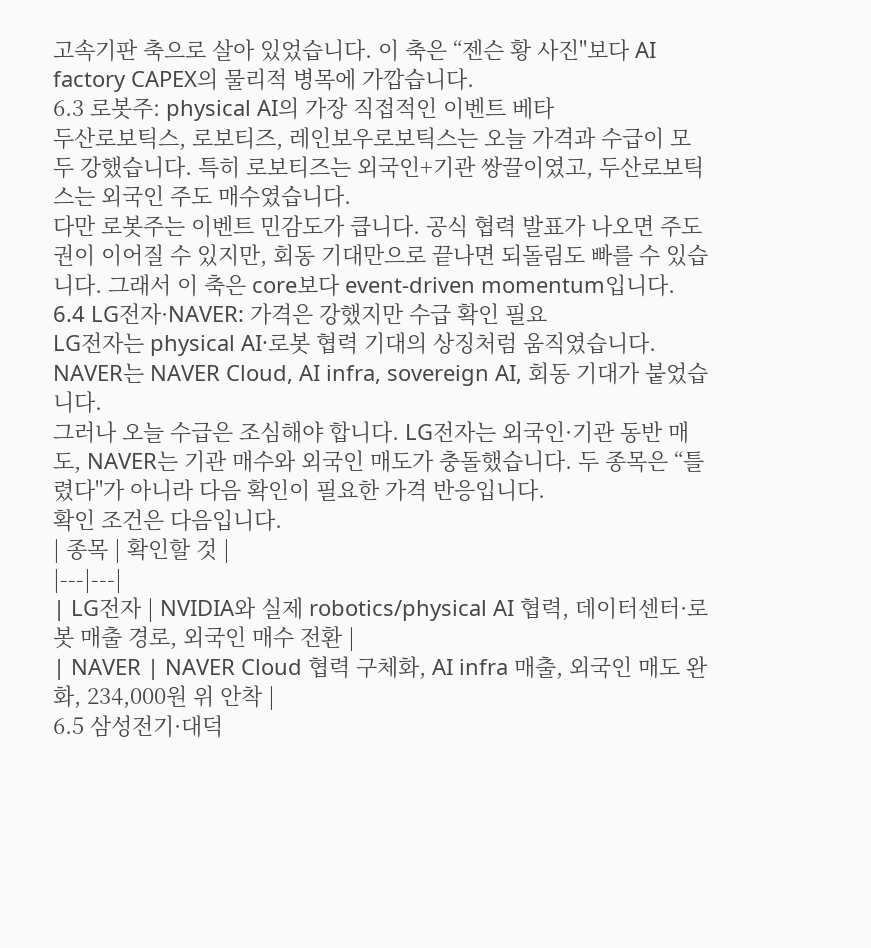고속기판 축으로 살아 있었습니다. 이 축은 “젠슨 황 사진"보다 AI factory CAPEX의 물리적 병목에 가깝습니다.
6.3 로봇주: physical AI의 가장 직접적인 이벤트 베타
두산로보틱스, 로보티즈, 레인보우로보틱스는 오늘 가격과 수급이 모두 강했습니다. 특히 로보티즈는 외국인+기관 쌍끌이였고, 두산로보틱스는 외국인 주도 매수였습니다.
다만 로봇주는 이벤트 민감도가 큽니다. 공식 협력 발표가 나오면 주도권이 이어질 수 있지만, 회동 기대만으로 끝나면 되돌림도 빠를 수 있습니다. 그래서 이 축은 core보다 event-driven momentum입니다.
6.4 LG전자·NAVER: 가격은 강했지만 수급 확인 필요
LG전자는 physical AI·로봇 협력 기대의 상징처럼 움직였습니다. NAVER는 NAVER Cloud, AI infra, sovereign AI, 회동 기대가 붙었습니다.
그러나 오늘 수급은 조심해야 합니다. LG전자는 외국인·기관 동반 매도, NAVER는 기관 매수와 외국인 매도가 충돌했습니다. 두 종목은 “틀렸다"가 아니라 다음 확인이 필요한 가격 반응입니다.
확인 조건은 다음입니다.
| 종목 | 확인할 것 |
|---|---|
| LG전자 | NVIDIA와 실제 robotics/physical AI 협력, 데이터센터·로봇 매출 경로, 외국인 매수 전환 |
| NAVER | NAVER Cloud 협력 구체화, AI infra 매출, 외국인 매도 완화, 234,000원 위 안착 |
6.5 삼성전기·대덕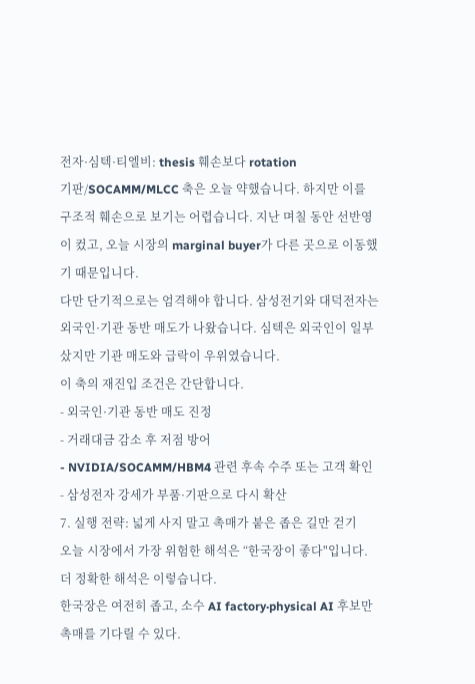전자·심텍·티엘비: thesis 훼손보다 rotation
기판/SOCAMM/MLCC 축은 오늘 약했습니다. 하지만 이를 구조적 훼손으로 보기는 어렵습니다. 지난 며칠 동안 선반영이 컸고, 오늘 시장의 marginal buyer가 다른 곳으로 이동했기 때문입니다.
다만 단기적으로는 엄격해야 합니다. 삼성전기와 대덕전자는 외국인·기관 동반 매도가 나왔습니다. 심텍은 외국인이 일부 샀지만 기관 매도와 급락이 우위였습니다.
이 축의 재진입 조건은 간단합니다.
- 외국인·기관 동반 매도 진정
- 거래대금 감소 후 저점 방어
- NVIDIA/SOCAMM/HBM4 관련 후속 수주 또는 고객 확인
- 삼성전자 강세가 부품·기판으로 다시 확산
7. 실행 전략: 넓게 사지 말고 촉매가 붙은 좁은 길만 걷기
오늘 시장에서 가장 위험한 해석은 “한국장이 좋다"입니다. 더 정확한 해석은 이렇습니다.
한국장은 여전히 좁고, 소수 AI factory·physical AI 후보만 촉매를 기다릴 수 있다.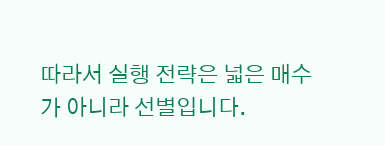따라서 실행 전략은 넓은 매수가 아니라 선별입니다.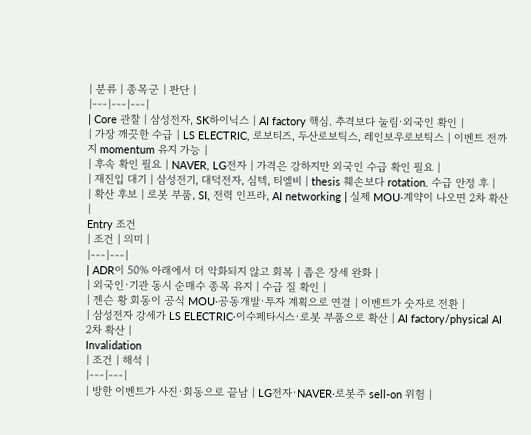| 분류 | 종목군 | 판단 |
|---|---|---|
| Core 관찰 | 삼성전자, SK하이닉스 | AI factory 핵심. 추격보다 눌림·외국인 확인 |
| 가장 깨끗한 수급 | LS ELECTRIC, 로보티즈, 두산로보틱스, 레인보우로보틱스 | 이벤트 전까지 momentum 유지 가능 |
| 후속 확인 필요 | NAVER, LG전자 | 가격은 강하지만 외국인 수급 확인 필요 |
| 재진입 대기 | 삼성전기, 대덕전자, 심텍, 티엘비 | thesis 훼손보다 rotation. 수급 안정 후 |
| 확산 후보 | 로봇 부품, SI, 전력 인프라, AI networking | 실제 MOU·계약이 나오면 2차 확산 |
Entry 조건
| 조건 | 의미 |
|---|---|
| ADR이 50% 아래에서 더 악화되지 않고 회복 | 좁은 장세 완화 |
| 외국인·기관 동시 순매수 종목 유지 | 수급 질 확인 |
| 젠슨 황 회동이 공식 MOU·공동개발·투자 계획으로 연결 | 이벤트가 숫자로 전환 |
| 삼성전자 강세가 LS ELECTRIC·이수페타시스·로봇 부품으로 확산 | AI factory/physical AI 2차 확산 |
Invalidation
| 조건 | 해석 |
|---|---|
| 방한 이벤트가 사진·회동으로 끝남 | LG전자·NAVER·로봇주 sell-on 위험 |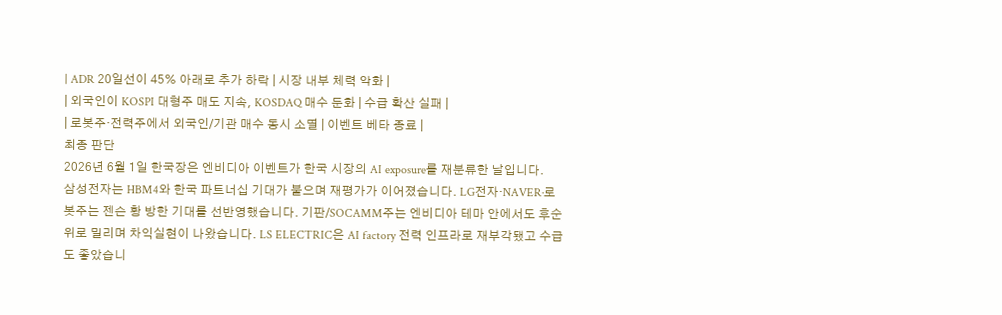| ADR 20일선이 45% 아래로 추가 하락 | 시장 내부 체력 악화 |
| 외국인이 KOSPI 대형주 매도 지속, KOSDAQ 매수 둔화 | 수급 확산 실패 |
| 로봇주·전력주에서 외국인/기관 매수 동시 소멸 | 이벤트 베타 종료 |
최종 판단
2026년 6월 1일 한국장은 엔비디아 이벤트가 한국 시장의 AI exposure를 재분류한 날입니다.
삼성전자는 HBM4와 한국 파트너십 기대가 붙으며 재평가가 이어졌습니다. LG전자·NAVER·로봇주는 젠슨 황 방한 기대를 선반영했습니다. 기판/SOCAMM주는 엔비디아 테마 안에서도 후순위로 밀리며 차익실현이 나왔습니다. LS ELECTRIC은 AI factory 전력 인프라로 재부각됐고 수급도 좋았습니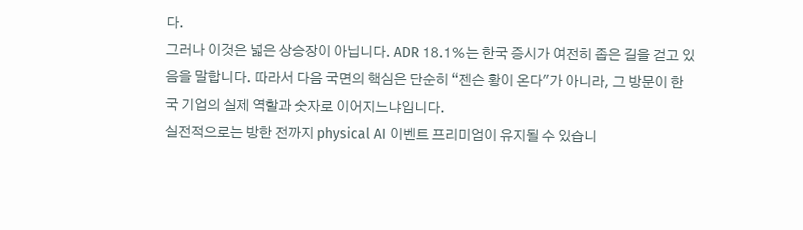다.
그러나 이것은 넓은 상승장이 아닙니다. ADR 18.1%는 한국 증시가 여전히 좁은 길을 걷고 있음을 말합니다. 따라서 다음 국면의 핵심은 단순히 “젠슨 황이 온다"가 아니라, 그 방문이 한국 기업의 실제 역할과 숫자로 이어지느냐입니다.
실전적으로는 방한 전까지 physical AI 이벤트 프리미엄이 유지될 수 있습니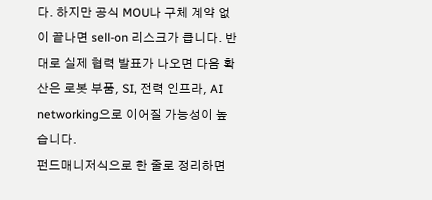다. 하지만 공식 MOU나 구체 계약 없이 끝나면 sell-on 리스크가 큽니다. 반대로 실제 협력 발표가 나오면 다음 확산은 로봇 부품, SI, 전력 인프라, AI networking으로 이어질 가능성이 높습니다.
펀드매니저식으로 한 줄로 정리하면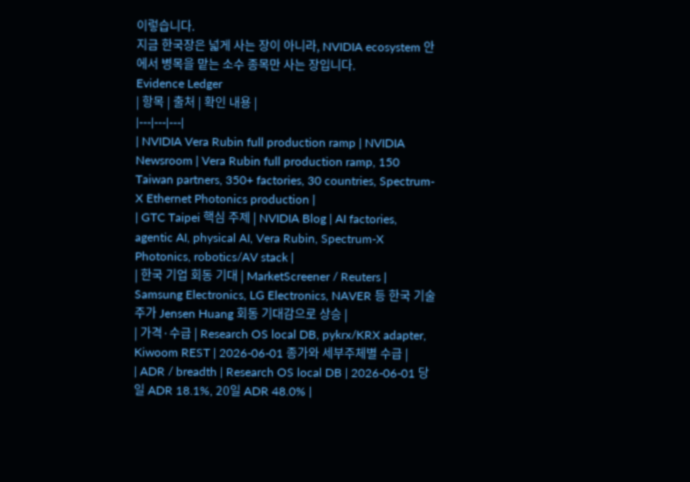이렇습니다.
지금 한국장은 넓게 사는 장이 아니라, NVIDIA ecosystem 안에서 병목을 맡는 소수 종목만 사는 장입니다.
Evidence Ledger
| 항목 | 출처 | 확인 내용 |
|---|---|---|
| NVIDIA Vera Rubin full production ramp | NVIDIA Newsroom | Vera Rubin full production ramp, 150 Taiwan partners, 350+ factories, 30 countries, Spectrum-X Ethernet Photonics production |
| GTC Taipei 핵심 주제 | NVIDIA Blog | AI factories, agentic AI, physical AI, Vera Rubin, Spectrum-X Photonics, robotics/AV stack |
| 한국 기업 회동 기대 | MarketScreener / Reuters | Samsung Electronics, LG Electronics, NAVER 등 한국 기술주가 Jensen Huang 회동 기대감으로 상승 |
| 가격·수급 | Research OS local DB, pykrx/KRX adapter, Kiwoom REST | 2026-06-01 종가와 세부주체별 수급 |
| ADR / breadth | Research OS local DB | 2026-06-01 당일 ADR 18.1%, 20일 ADR 48.0% |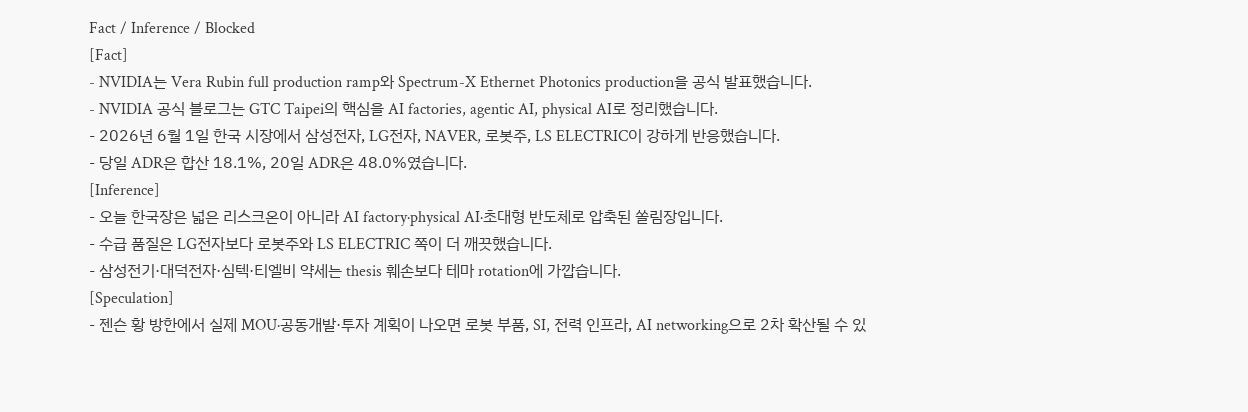Fact / Inference / Blocked
[Fact]
- NVIDIA는 Vera Rubin full production ramp와 Spectrum-X Ethernet Photonics production을 공식 발표했습니다.
- NVIDIA 공식 블로그는 GTC Taipei의 핵심을 AI factories, agentic AI, physical AI로 정리했습니다.
- 2026년 6월 1일 한국 시장에서 삼성전자, LG전자, NAVER, 로봇주, LS ELECTRIC이 강하게 반응했습니다.
- 당일 ADR은 합산 18.1%, 20일 ADR은 48.0%였습니다.
[Inference]
- 오늘 한국장은 넓은 리스크온이 아니라 AI factory·physical AI·초대형 반도체로 압축된 쏠림장입니다.
- 수급 품질은 LG전자보다 로봇주와 LS ELECTRIC 쪽이 더 깨끗했습니다.
- 삼성전기·대덕전자·심텍·티엘비 약세는 thesis 훼손보다 테마 rotation에 가깝습니다.
[Speculation]
- 젠슨 황 방한에서 실제 MOU·공동개발·투자 계획이 나오면 로봇 부품, SI, 전력 인프라, AI networking으로 2차 확산될 수 있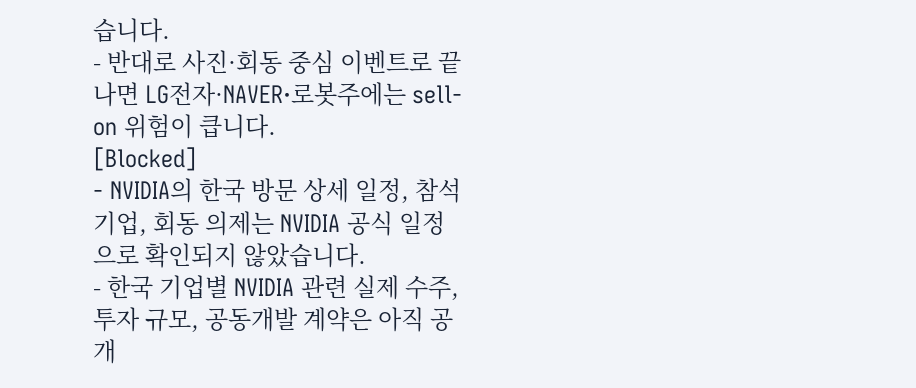습니다.
- 반대로 사진·회동 중심 이벤트로 끝나면 LG전자·NAVER·로봇주에는 sell-on 위험이 큽니다.
[Blocked]
- NVIDIA의 한국 방문 상세 일정, 참석 기업, 회동 의제는 NVIDIA 공식 일정으로 확인되지 않았습니다.
- 한국 기업별 NVIDIA 관련 실제 수주, 투자 규모, 공동개발 계약은 아직 공개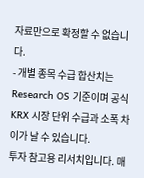자료만으로 확정할 수 없습니다.
- 개별 종목 수급 합산치는 Research OS 기준이며 공식 KRX 시장 단위 수급과 소폭 차이가 날 수 있습니다.
투자 참고용 리서치입니다. 매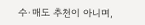수·매도 추천이 아니며,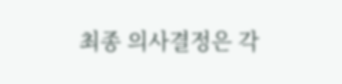최종 의사결정은 각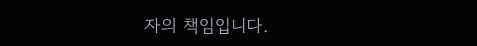자의 책임입니다.